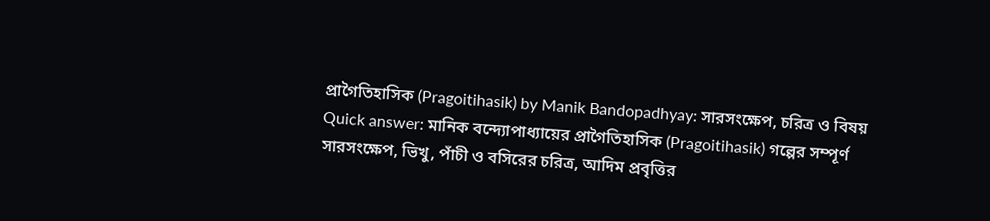প্রাগৈতিহাসিক (Pragoitihasik) by Manik Bandopadhyay: সারসংক্ষেপ, চরিত্র ও বিষয়
Quick answer: মানিক বন্দ্যোপাধ্যায়ের প্রাগৈতিহাসিক (Pragoitihasik) গল্পের সম্পূর্ণ সারসংক্ষেপ, ভিখু, পাঁচী ও বসিরের চরিত্র, আদিম প্রবৃত্তির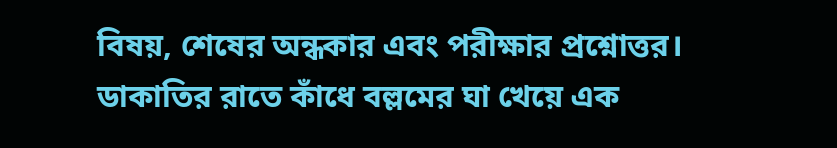বিষয়, শেষের অন্ধকার এবং পরীক্ষার প্রশ্নোত্তর।
ডাকাতির রাতে কাঁধে বল্লমের ঘা খেয়ে এক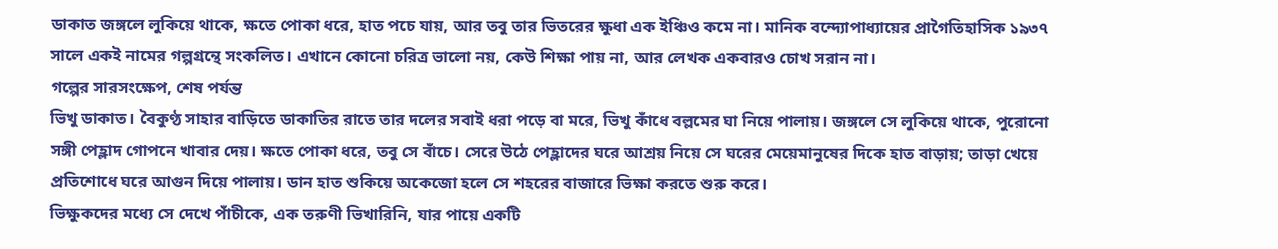ডাকাত জঙ্গলে লুকিয়ে থাকে, ক্ষতে পোকা ধরে, হাত পচে যায়, আর তবু তার ভিতরের ক্ষুধা এক ইঞ্চিও কমে না। মানিক বন্দ্যোপাধ্যায়ের প্রাগৈতিহাসিক ১৯৩৭ সালে একই নামের গল্পগ্রন্থে সংকলিত। এখানে কোনো চরিত্র ভালো নয়, কেউ শিক্ষা পায় না, আর লেখক একবারও চোখ সরান না।
গল্পের সারসংক্ষেপ, শেষ পর্যন্ত
ভিখু ডাকাত। বৈকুণ্ঠ সাহার বাড়িতে ডাকাতির রাতে তার দলের সবাই ধরা পড়ে বা মরে, ভিখু কাঁধে বল্লমের ঘা নিয়ে পালায়। জঙ্গলে সে লুকিয়ে থাকে, পুরোনো সঙ্গী পেহ্লাদ গোপনে খাবার দেয়। ক্ষতে পোকা ধরে, তবু সে বাঁচে। সেরে উঠে পেহ্লাদের ঘরে আশ্রয় নিয়ে সে ঘরের মেয়েমানুষের দিকে হাত বাড়ায়; তাড়া খেয়ে প্রতিশোধে ঘরে আগুন দিয়ে পালায়। ডান হাত শুকিয়ে অকেজো হলে সে শহরের বাজারে ভিক্ষা করতে শুরু করে।
ভিক্ষুকদের মধ্যে সে দেখে পাঁচীকে, এক তরুণী ভিখারিনি, যার পায়ে একটি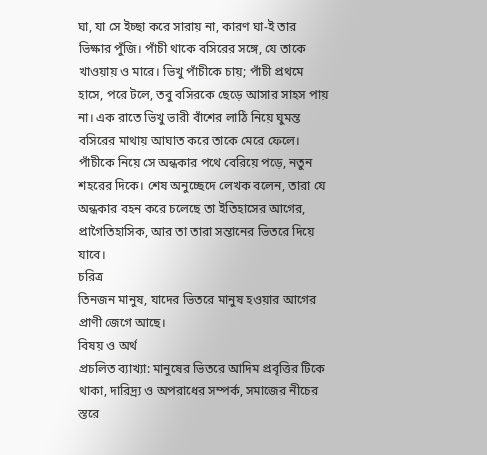ঘা, যা সে ইচ্ছা করে সারায় না, কারণ ঘা-ই তার ভিক্ষার পুঁজি। পাঁচী থাকে বসিরের সঙ্গে, যে তাকে খাওয়ায় ও মারে। ভিখু পাঁচীকে চায়; পাঁচী প্রথমে হাসে, পরে টলে, তবু বসিরকে ছেড়ে আসার সাহস পায় না। এক রাতে ভিখু ভারী বাঁশের লাঠি নিয়ে ঘুমন্ত বসিরের মাথায় আঘাত করে তাকে মেরে ফেলে। পাঁচীকে নিয়ে সে অন্ধকার পথে বেরিয়ে পড়ে, নতুন শহরের দিকে। শেষ অনুচ্ছেদে লেখক বলেন, তারা যে অন্ধকার বহন করে চলেছে তা ইতিহাসের আগের, প্রাগৈতিহাসিক, আর তা তারা সন্তানের ভিতরে দিয়ে যাবে।
চরিত্র
তিনজন মানুষ, যাদের ভিতরে মানুষ হওয়ার আগের প্রাণী জেগে আছে।
বিষয় ও অর্থ
প্রচলিত ব্যাখ্যা: মানুষের ভিতরে আদিম প্রবৃত্তির টিকে থাকা, দারিদ্র্য ও অপরাধের সম্পর্ক, সমাজের নীচের স্তরে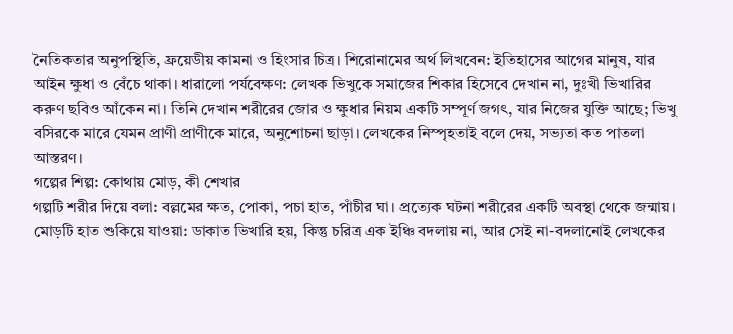নৈতিকতার অনুপস্থিতি, ফ্রয়েডীয় কামনা ও হিংসার চিত্র। শিরোনামের অর্থ লিখবেন: ইতিহাসের আগের মানুষ, যার আইন ক্ষুধা ও বেঁচে থাকা। ধারালো পর্যবেক্ষণ: লেখক ভিখুকে সমাজের শিকার হিসেবে দেখান না, দুঃখী ভিখারির করুণ ছবিও আঁকেন না। তিনি দেখান শরীরের জোর ও ক্ষুধার নিয়ম একটি সম্পূর্ণ জগৎ, যার নিজের যুক্তি আছে; ভিখু বসিরকে মারে যেমন প্রাণী প্রাণীকে মারে, অনুশোচনা ছাড়া। লেখকের নিস্পৃহতাই বলে দেয়, সভ্যতা কত পাতলা আস্তরণ।
গল্পের শিল্প: কোথায় মোড়, কী শেখার
গল্পটি শরীর দিয়ে বলা: বল্লমের ক্ষত, পোকা, পচা হাত, পাঁচীর ঘা। প্রত্যেক ঘটনা শরীরের একটি অবস্থা থেকে জন্মায়। মোড়টি হাত শুকিয়ে যাওয়া: ডাকাত ভিখারি হয়, কিন্তু চরিত্র এক ইঞ্চি বদলায় না, আর সেই না-বদলানোই লেখকের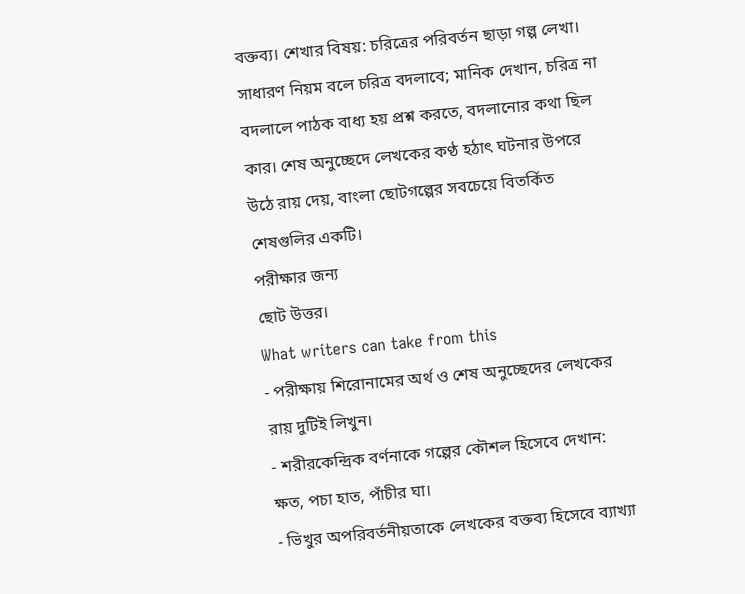বক্তব্য। শেখার বিষয়: চরিত্রের পরিবর্তন ছাড়া গল্প লেখা। সাধারণ নিয়ম বলে চরিত্র বদলাবে; মানিক দেখান, চরিত্র না বদলালে পাঠক বাধ্য হয় প্রশ্ন করতে, বদলানোর কথা ছিল কার। শেষ অনুচ্ছেদে লেখকের কণ্ঠ হঠাৎ ঘটনার উপরে উঠে রায় দেয়, বাংলা ছোটগল্পের সবচেয়ে বিতর্কিত শেষগুলির একটি।
পরীক্ষার জন্য
ছোট উত্তর।
What writers can take from this
- পরীক্ষায় শিরোনামের অর্থ ও শেষ অনুচ্ছেদের লেখকের রায় দুটিই লিখুন।
- শরীরকেন্দ্রিক বর্ণনাকে গল্পের কৌশল হিসেবে দেখান: ক্ষত, পচা হাত, পাঁচীর ঘা।
- ভিখুর অপরিবর্তনীয়তাকে লেখকের বক্তব্য হিসেবে ব্যাখ্যা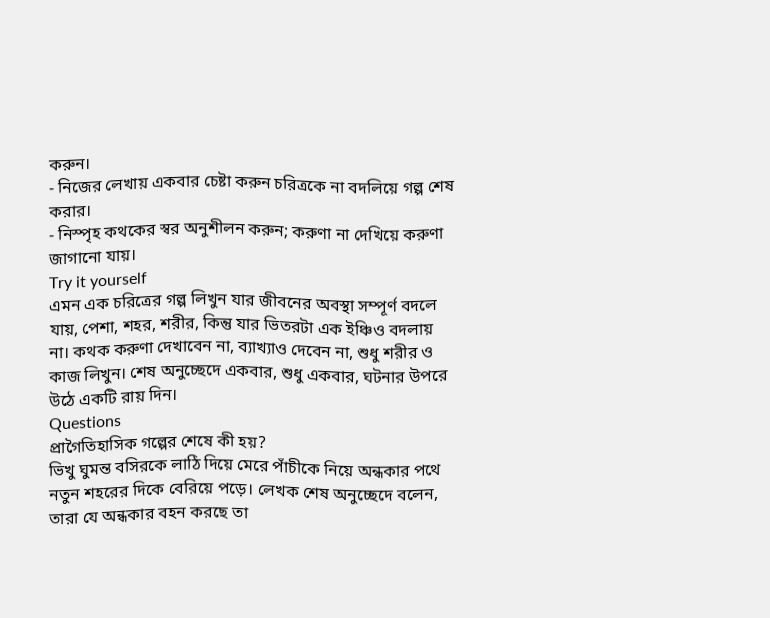করুন।
- নিজের লেখায় একবার চেষ্টা করুন চরিত্রকে না বদলিয়ে গল্প শেষ করার।
- নিস্পৃহ কথকের স্বর অনুশীলন করুন; করুণা না দেখিয়ে করুণা জাগানো যায়।
Try it yourself
এমন এক চরিত্রের গল্প লিখুন যার জীবনের অবস্থা সম্পূর্ণ বদলে যায়, পেশা, শহর, শরীর, কিন্তু যার ভিতরটা এক ইঞ্চিও বদলায় না। কথক করুণা দেখাবেন না, ব্যাখ্যাও দেবেন না, শুধু শরীর ও কাজ লিখুন। শেষ অনুচ্ছেদে একবার, শুধু একবার, ঘটনার উপরে উঠে একটি রায় দিন।
Questions
প্রাগৈতিহাসিক গল্পের শেষে কী হয়?
ভিখু ঘুমন্ত বসিরকে লাঠি দিয়ে মেরে পাঁচীকে নিয়ে অন্ধকার পথে নতুন শহরের দিকে বেরিয়ে পড়ে। লেখক শেষ অনুচ্ছেদে বলেন, তারা যে অন্ধকার বহন করছে তা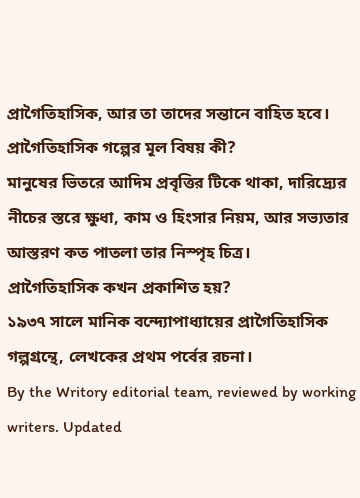প্রাগৈতিহাসিক, আর তা তাদের সন্তানে বাহিত হবে।
প্রাগৈতিহাসিক গল্পের মূল বিষয় কী?
মানুষের ভিতরে আদিম প্রবৃত্তির টিকে থাকা, দারিদ্র্যের নীচের স্তরে ক্ষুধা, কাম ও হিংসার নিয়ম, আর সভ্যতার আস্তরণ কত পাতলা তার নিস্পৃহ চিত্র।
প্রাগৈতিহাসিক কখন প্রকাশিত হয়?
১৯৩৭ সালে মানিক বন্দ্যোপাধ্যায়ের প্রাগৈতিহাসিক গল্পগ্রন্থে, লেখকের প্রথম পর্বের রচনা।
By the Writory editorial team, reviewed by working writers. Updated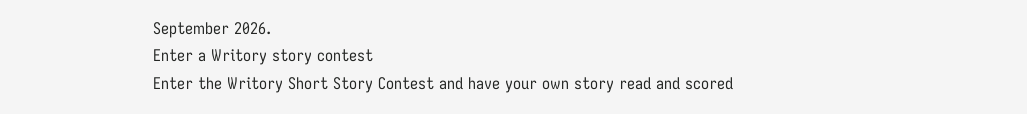September 2026.
Enter a Writory story contest
Enter the Writory Short Story Contest and have your own story read and scored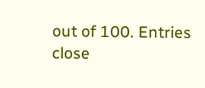out of 100. Entries close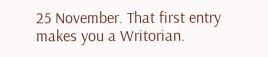25 November. That first entry makes you a Writorian.